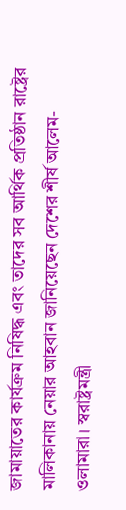জামায়াতের কার্যক্রম নিষিদ্ধ এবং তাদের সব আর্থিক প্রতিষ্ঠান রাষ্ট্রের মালিকানায় নেয়ার আহবান জানিয়েছেন দেশের শীর্ষ আলেম-ওলামারা। স্বরাষ্ট্রমন্ত্রী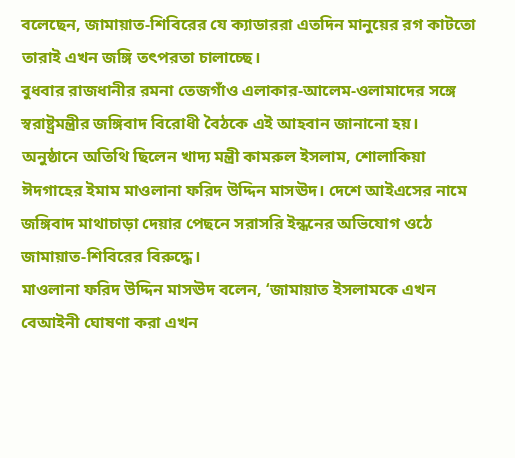বলেছেন, জামায়াত-শিবিরের যে ক্যাডাররা এতদিন মানুয়ের রগ কাটতো তারাই এখন জঙ্গি তৎপরতা চালাচ্ছে।
বুধবার রাজধানীর রমনা তেজগাঁও এলাকার-আলেম-ওলামাদের সঙ্গে স্বরাষ্ট্রমন্ত্রীর জঙ্গিবাদ বিরোধী বৈঠকে এই আহবান জানানো হয়।
অনুষ্ঠানে অতিথি ছিলেন খাদ্য মন্ত্রী কামরুল ইসলাম, শোলাকিয়া ঈদগাহের ইমাম মাওলানা ফরিদ উদ্দিন মাসঊদ। দেশে আইএসের নামে জঙ্গিবাদ মাথাচাড়া দেয়ার পেছনে সরাসরি ইন্ধনের অভিযোগ ওঠে জামায়াত-শিবিরের বিরুদ্ধে।
মাওলানা ফরিদ উদ্দিন মাসঊদ বলেন, ‘জামায়াত ইসলামকে এখন বেআইনী ঘোষণা করা এখন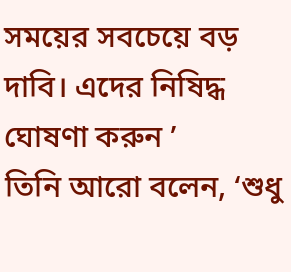সময়ের সবচেয়ে বড় দাবি। এদের নিষিদ্ধ ঘোষণা করুন ’
তিনি আরো বলেন, ‘শুধু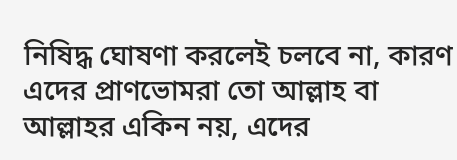নিষিদ্ধ ঘোষণা করলেই চলবে না, কারণ এদের প্রাণভোমরা তো আল্লাহ বা আল্লাহর একিন নয়, এদের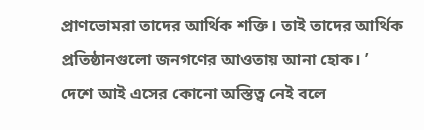প্রাণভোমরা তাদের আর্থিক শক্তি। তাই তাদের আর্থিক প্রতিষ্ঠানগুলো জনগণের আওতায় আনা হোক। ’
দেশে আই এসের কোনো অস্তিত্ব নেই বলে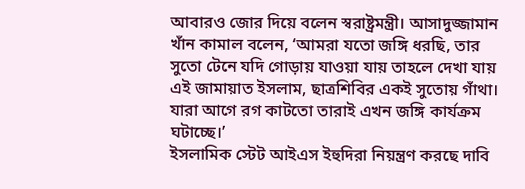আবারও জোর দিয়ে বলেন স্বরাষ্ট্রমন্ত্রী। আসাদুজ্জামান খাঁন কামাল বলেন, ‘আমরা যতো জঙ্গি ধরছি, তার সুতো টেনে যদি গোড়ায় যাওয়া যায় তাহলে দেখা যায় এই জামায়াত ইসলাম, ছাত্রশিবির একই সুতোয় গাঁথা। যারা আগে রগ কাটতো তারাই এখন জঙ্গি কার্যক্রম ঘটাচ্ছে।’
ইসলামিক স্টেট আইএস ইহুদিরা নিয়ন্ত্রণ করছে দাবি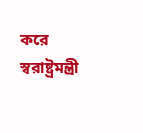করে স্বরাষ্ট্রমন্ত্রী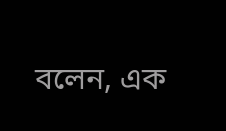বলেন, এক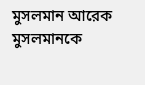মুসলমান আরেক মুসলমানকে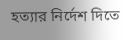হত্যার নির্দেশ দিতে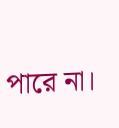পারে না।